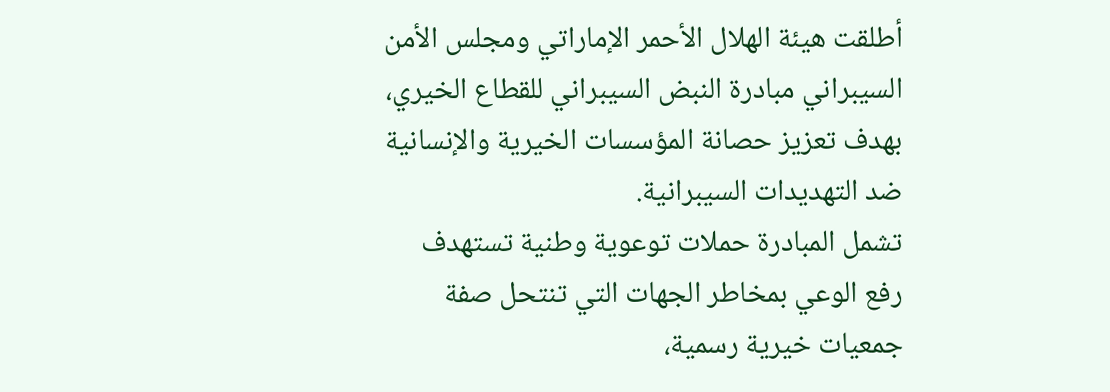أطلقت هيئة الهلال الأحمر الإماراتي ومجلس الأمن السيبراني مبادرة النبض السيبراني للقطاع الخيري، بهدف تعزيز حصانة المؤسسات الخيرية والإنسانية ضد التهديدات السيبرانية.
تشمل المبادرة حملات توعوية وطنية تستهدف رفع الوعي بمخاطر الجهات التي تنتحل صفة جمعيات خيرية رسمية،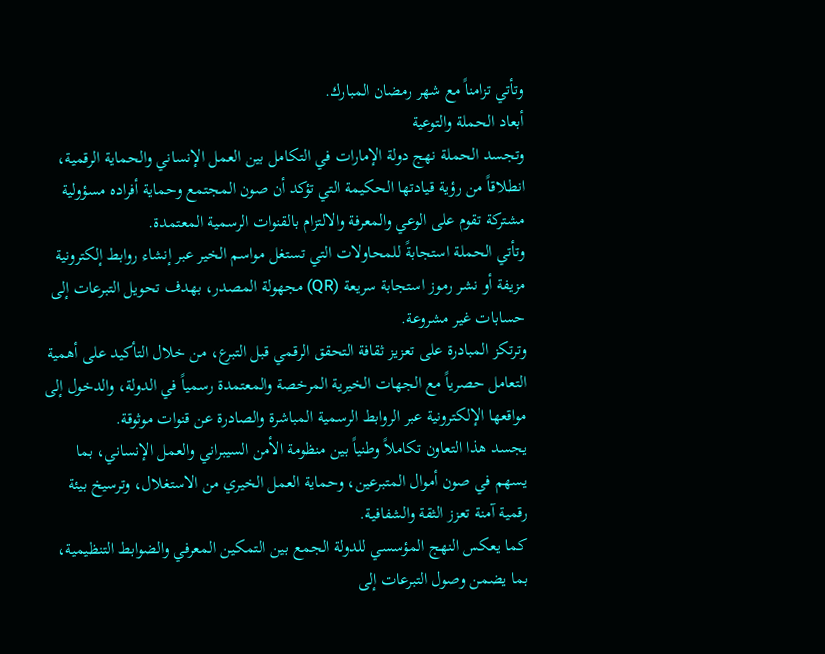وتأتي تزامناً مع شهر رمضان المبارك.
أبعاد الحملة والتوعية
وتجسد الحملة نهج دولة الإمارات في التكامل بين العمل الإنساني والحماية الرقمية، انطلاقاً من رؤية قيادتها الحكيمة التي تؤكد أن صون المجتمع وحماية أفراده مسؤولية مشتركة تقوم على الوعي والمعرفة والالتزام بالقنوات الرسمية المعتمدة.
وتأتي الحملة استجابةً للمحاولات التي تستغل مواسم الخير عبر إنشاء روابط إلكترونية مزيفة أو نشر رموز استجابة سريعة (QR) مجهولة المصدر، بهدف تحويل التبرعات إلى حسابات غير مشروعة.
وترتكز المبادرة على تعزيز ثقافة التحقق الرقمي قبل التبرع، من خلال التأكيد على أهمية التعامل حصرياً مع الجهات الخيرية المرخصة والمعتمدة رسمياً في الدولة، والدخول إلى مواقعها الإلكترونية عبر الروابط الرسمية المباشرة والصادرة عن قنوات موثوقة.
يجسد هذا التعاون تكاملاً وطنياً بين منظومة الأمن السيبراني والعمل الإنساني، بما يسهم في صون أموال المتبرعين، وحماية العمل الخيري من الاستغلال، وترسيخ بيئة رقمية آمنة تعزز الثقة والشفافية.
كما يعكس النهج المؤسسي للدولة الجمع بين التمكين المعرفي والضوابط التنظيمية، بما يضمن وصول التبرعات إلى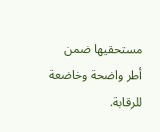مستحقيها ضمن أطر واضحة وخاضعة للرقابة.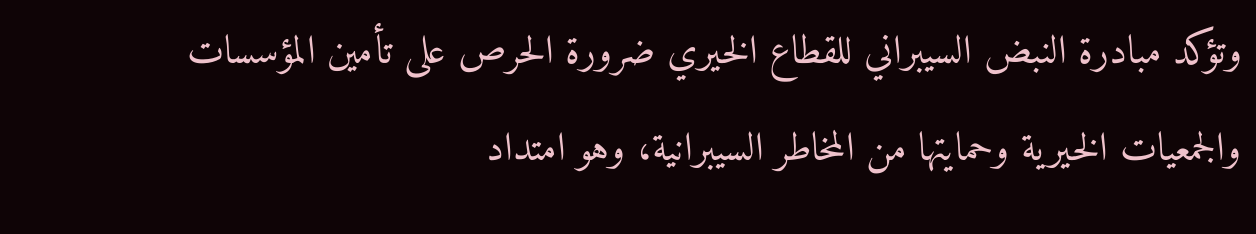وتؤكد مبادرة النبض السيبراني للقطاع الخيري ضرورة الحرص على تأمين المؤسسات والجمعيات الخيرية وحمايتها من المخاطر السيبرانية، وهو امتداد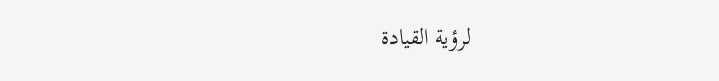لرؤية القيادة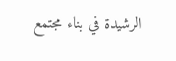الرشيدة في بناء مجتمع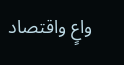واعٍ واقتصاد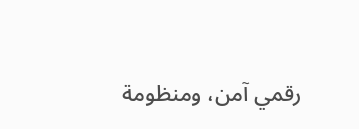رقمي آمن، ومنظومة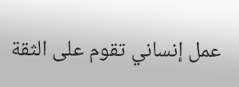عمل إنساني تقوم على الثقة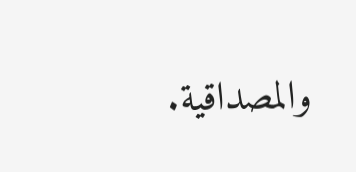والمصداقية.